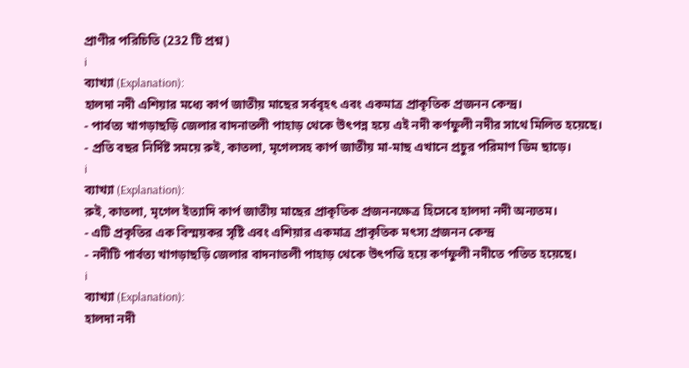প্রাণীর পরিচিতি (232 টি প্রশ্ন )
i
ব্যাখ্যা (Explanation):
হালদা নদী এশিয়ার মধ্যে কার্প জাতীয় মাছের সর্ববৃহৎ এবং একমাত্র প্রাকৃতিক প্রজনন কেন্দ্র।
- পার্বত্য খাগড়াছড়ি জেলার বাদনাতলী পাহাড় থেকে উৎপন্ন হয়ে এই নদী কর্ণফুলী নদীর সাথে মিলিত হয়েছে।
- প্রতি বছর নির্দিষ্ট সময়ে রুই, কাতলা, মৃগেলসহ কার্প জাতীয় মা-মাছ এখানে প্রচুর পরিমাণ ডিম ছাড়ে।
i
ব্যাখ্যা (Explanation):
রুই, কাতলা, মৃগেল ইত্যাদি কার্প জাতীয় মাছের প্রাকৃতিক প্রজননক্ষেত্র হিসেবে হালদা নদী অন্যতম।
- এটি প্রকৃতির এক বিস্ময়কর সৃষ্টি এবং এশিয়ার একমাত্র প্রাকৃতিক মৎস্য প্রজনন কেন্দ্র
- নদীটি পার্বত্য খাগড়াছড়ি জেলার বাদনাতলী পাহাড় থেকে উৎপত্তি হয়ে কর্ণফুলী নদীতে পতিত হয়েছে।
i
ব্যাখ্যা (Explanation):
হালদা নদী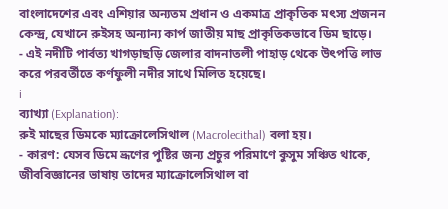বাংলাদেশের এবং এশিয়ার অন্যতম প্রধান ও একমাত্র প্রাকৃতিক মৎস্য প্রজনন কেন্দ্র, যেখানে রুইসহ অন্যান্য কার্প জাতীয় মাছ প্রাকৃতিকভাবে ডিম ছাড়ে।
- এই নদীটি পার্বত্য খাগড়াছড়ি জেলার বাদনাতলী পাহাড় থেকে উৎপত্তি লাভ করে পরবর্তীতে কর্ণফুলী নদীর সাথে মিলিত হয়েছে।
i
ব্যাখ্যা (Explanation):
রুই মাছের ডিমকে ম্যাক্রোলেসিথাল (Macrolecithal) বলা হয়।
- কারণ: যেসব ডিমে ভ্রূণের পুষ্টির জন্য প্রচুর পরিমাণে কুসুম সঞ্চিত থাকে, জীববিজ্ঞানের ভাষায় তাদের ম্যাক্রোলেসিথাল বা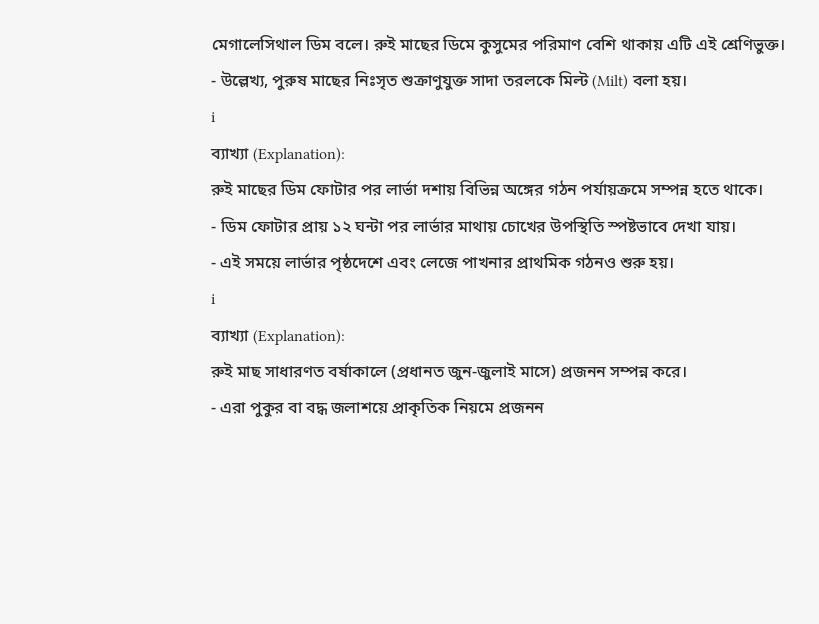মেগালেসিথাল ডিম বলে। রুই মাছের ডিমে কুসুমের পরিমাণ বেশি থাকায় এটি এই শ্রেণিভুক্ত।
- উল্লেখ্য, পুরুষ মাছের নিঃসৃত শুক্রাণুযুক্ত সাদা তরলকে মিল্ট (Milt) বলা হয়।
i
ব্যাখ্যা (Explanation):
রুই মাছের ডিম ফোটার পর লার্ভা দশায় বিভিন্ন অঙ্গের গঠন পর্যায়ক্রমে সম্পন্ন হতে থাকে।
- ডিম ফোটার প্রায় ১২ ঘন্টা পর লার্ভার মাথায় চোখের উপস্থিতি স্পষ্টভাবে দেখা যায়।
- এই সময়ে লার্ভার পৃষ্ঠদেশে এবং লেজে পাখনার প্রাথমিক গঠনও শুরু হয়।
i
ব্যাখ্যা (Explanation):
রুই মাছ সাধারণত বর্ষাকালে (প্রধানত জুন-জুলাই মাসে) প্রজনন সম্পন্ন করে।
- এরা পুকুর বা বদ্ধ জলাশয়ে প্রাকৃতিক নিয়মে প্রজনন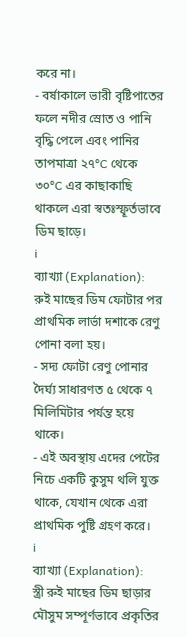করে না।
- বর্ষাকালে ভারী বৃষ্টিপাতের ফলে নদীর স্রোত ও পানি বৃদ্ধি পেলে এবং পানির তাপমাত্রা ২৭°C থেকে ৩০°C এর কাছাকাছি থাকলে এরা স্বতঃস্ফূর্তভাবে ডিম ছাড়ে।
i
ব্যাখ্যা (Explanation):
রুই মাছের ডিম ফোটার পর প্রাথমিক লার্ভা দশাকে রেণু পোনা বলা হয়।
- সদ্য ফোটা রেণু পোনার দৈর্ঘ্য সাধারণত ৫ থেকে ৭ মিলিমিটার পর্যন্ত হয়ে থাকে।
- এই অবস্থায় এদের পেটের নিচে একটি কুসুম থলি যুক্ত থাকে, যেখান থেকে এরা প্রাথমিক পুষ্টি গ্রহণ করে।
i
ব্যাখ্যা (Explanation):
স্ত্রী রুই মাছের ডিম ছাড়ার মৌসুম সম্পূর্ণভাবে প্রকৃতির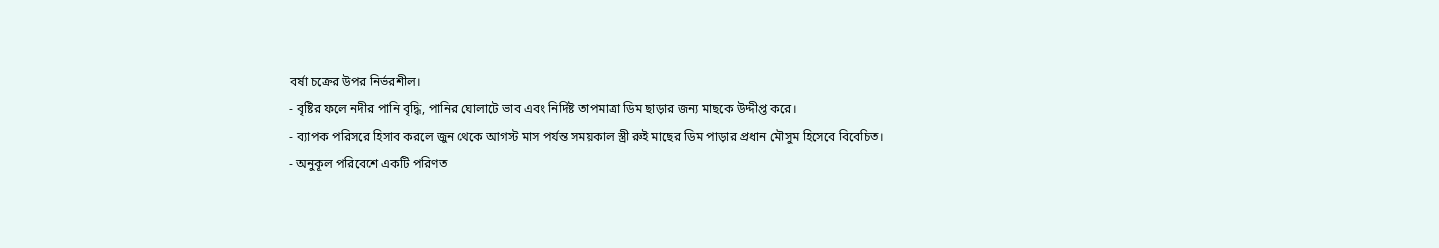বর্ষা চক্রের উপর নির্ভরশীল।
- বৃষ্টির ফলে নদীর পানি বৃদ্ধি, পানির ঘোলাটে ভাব এবং নির্দিষ্ট তাপমাত্রা ডিম ছাড়ার জন্য মাছকে উদ্দীপ্ত করে।
- ব্যাপক পরিসরে হিসাব করলে জুন থেকে আগস্ট মাস পর্যন্ত সময়কাল স্ত্রী রুই মাছের ডিম পাড়ার প্রধান মৌসুম হিসেবে বিবেচিত।
- অনুকূল পরিবেশে একটি পরিণত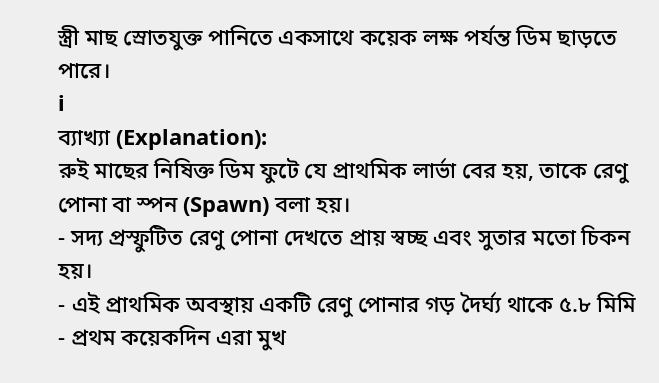স্ত্রী মাছ স্রোতযুক্ত পানিতে একসাথে কয়েক লক্ষ পর্যন্ত ডিম ছাড়তে পারে।
i
ব্যাখ্যা (Explanation):
রুই মাছের নিষিক্ত ডিম ফুটে যে প্রাথমিক লার্ভা বের হয়, তাকে রেণু পোনা বা স্পন (Spawn) বলা হয়।
- সদ্য প্রস্ফুটিত রেণু পোনা দেখতে প্রায় স্বচ্ছ এবং সুতার মতো চিকন হয়।
- এই প্রাথমিক অবস্থায় একটি রেণু পোনার গড় দৈর্ঘ্য থাকে ৫.৮ মিমি
- প্রথম কয়েকদিন এরা মুখ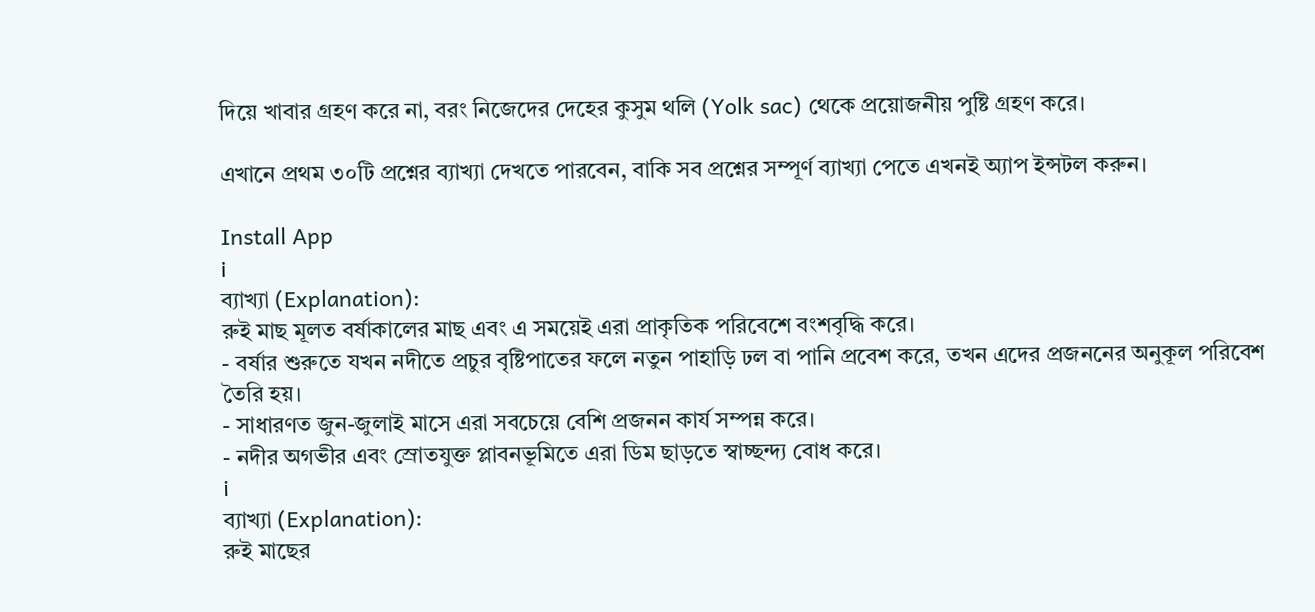দিয়ে খাবার গ্রহণ করে না, বরং নিজেদের দেহের কুসুম থলি (Yolk sac) থেকে প্রয়োজনীয় পুষ্টি গ্রহণ করে।

এখানে প্রথম ৩০টি প্রশ্নের ব্যাখ্যা দেখতে পারবেন, বাকি সব প্রশ্নের সম্পূর্ণ ব্যাখ্যা পেতে এখনই অ্যাপ ইন্সটল করুন।

Install App
i
ব্যাখ্যা (Explanation):
রুই মাছ মূলত বর্ষাকালের মাছ এবং এ সময়েই এরা প্রাকৃতিক পরিবেশে বংশবৃদ্ধি করে।
- বর্ষার শুরুতে যখন নদীতে প্রচুর বৃষ্টিপাতের ফলে নতুন পাহাড়ি ঢল বা পানি প্রবেশ করে, তখন এদের প্রজননের অনুকূল পরিবেশ তৈরি হয়।
- সাধারণত জুন-জুলাই মাসে এরা সবচেয়ে বেশি প্রজনন কার্য সম্পন্ন করে।
- নদীর অগভীর এবং স্রোতযুক্ত প্লাবনভূমিতে এরা ডিম ছাড়তে স্বাচ্ছন্দ্য বোধ করে।
i
ব্যাখ্যা (Explanation):
রুই মাছের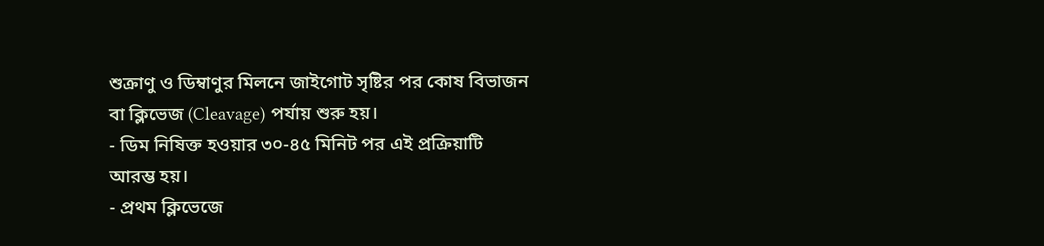শুক্রাণু ও ডিম্বাণুর মিলনে জাইগোট সৃষ্টির পর কোষ বিভাজন বা ক্লিভেজ (Cleavage) পর্যায় শুরু হয়।
- ডিম নিষিক্ত হওয়ার ৩০-৪৫ মিনিট পর এই প্রক্রিয়াটি আরম্ভ হয়।
- প্রথম ক্লিভেজে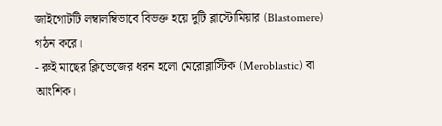জাইগোটটি লম্বালম্বিভাবে বিভক্ত হয়ে দুটি ব্লাস্টোমিয়ার (Blastomere) গঠন করে।
- রুই মাছের ক্লিভেজের ধরন হলো মেরোব্লাস্টিক (Meroblastic) বা আংশিক।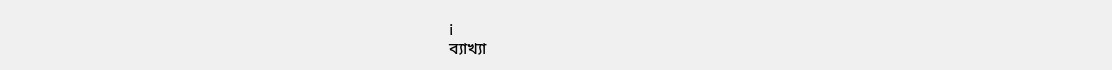i
ব্যাখ্যা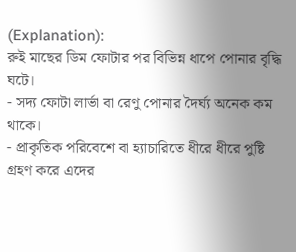(Explanation):
রুই মাছের ডিম ফোটার পর বিভিন্ন ধাপে পোনার বৃদ্ধি ঘটে।
- সদ্য ফোটা লার্ভা বা রেণু পোনার দৈর্ঘ্য অনেক কম থাকে।
- প্রাকৃতিক পরিবেশে বা হ্যাচারিতে ধীরে ধীরে পুষ্টি গ্রহণ করে এদের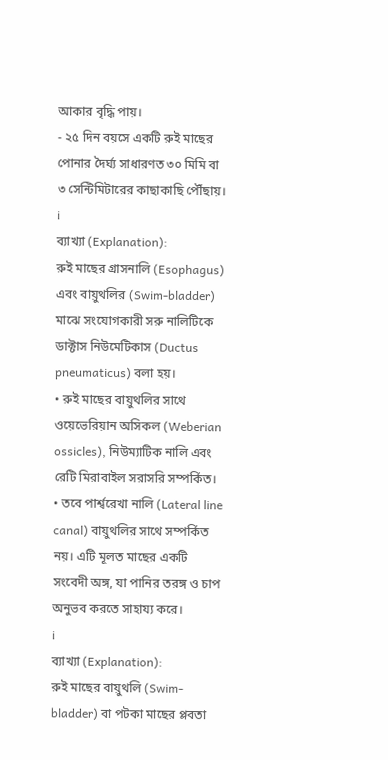আকার বৃদ্ধি পায়।
- ২৫ দিন বয়সে একটি রুই মাছের পোনার দৈর্ঘ্য সাধারণত ৩০ মিমি বা ৩ সেন্টিমিটারের কাছাকাছি পৌঁছায়।
i
ব্যাখ্যা (Explanation):
রুই মাছের গ্রাসনালি (Esophagus) এবং বায়ুথলির (Swim-bladder) মাঝে সংযোগকারী সরু নালিটিকে ডাক্টাস নিউমেটিকাস (Ductus pneumaticus) বলা হয়।
• রুই মাছের বায়ুথলির সাথে ওয়েভেরিয়ান অসিকল (Weberian ossicles), নিউম্যাটিক নালি এবং রেটি মিরাবাইল সরাসরি সম্পর্কিত।
• তবে পার্শ্বরেখা নালি (Lateral line canal) বায়ুথলির সাথে সম্পর্কিত নয়। এটি মূলত মাছের একটি সংবেদী অঙ্গ, যা পানির তরঙ্গ ও চাপ অনুভব করতে সাহায্য করে।
i
ব্যাখ্যা (Explanation):
রুই মাছের বায়ুথলি (Swim-bladder) বা পটকা মাছের প্লবতা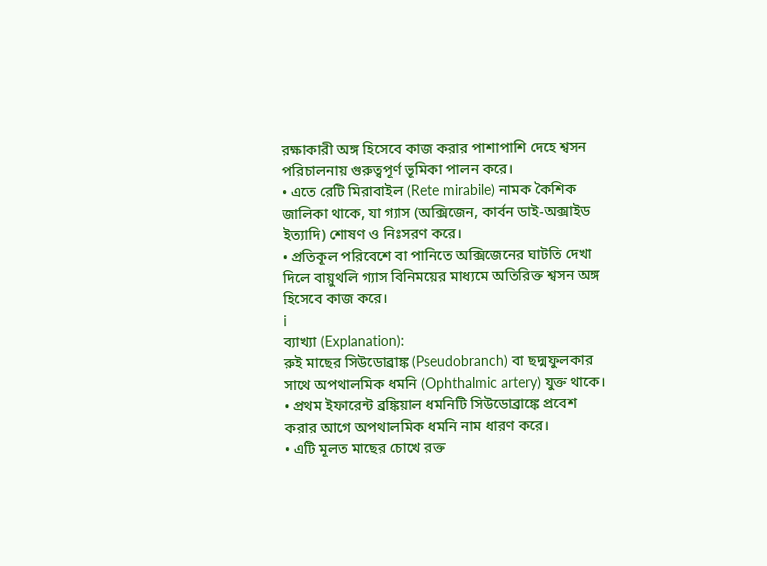রক্ষাকারী অঙ্গ হিসেবে কাজ করার পাশাপাশি দেহে শ্বসন পরিচালনায় গুরুত্বপূর্ণ ভূমিকা পালন করে।
• এতে রেটি মিরাবাইল (Rete mirabile) নামক কৈশিক জালিকা থাকে, যা গ্যাস (অক্সিজেন, কার্বন ডাই-অক্সাইড ইত্যাদি) শোষণ ও নিঃসরণ করে।
• প্রতিকূল পরিবেশে বা পানিতে অক্সিজেনের ঘাটতি দেখা দিলে বায়ুথলি গ্যাস বিনিময়ের মাধ্যমে অতিরিক্ত শ্বসন অঙ্গ হিসেবে কাজ করে।
i
ব্যাখ্যা (Explanation):
রুই মাছের সিউডোব্রাঙ্ক (Pseudobranch) বা ছদ্মফুলকার সাথে অপথালমিক ধমনি (Ophthalmic artery) যুক্ত থাকে।
• প্রথম ইফারেন্ট ব্রঙ্কিয়াল ধমনিটি সিউডোব্রাঙ্কে প্রবেশ করার আগে অপথালমিক ধমনি নাম ধারণ করে।
• এটি মূলত মাছের চোখে রক্ত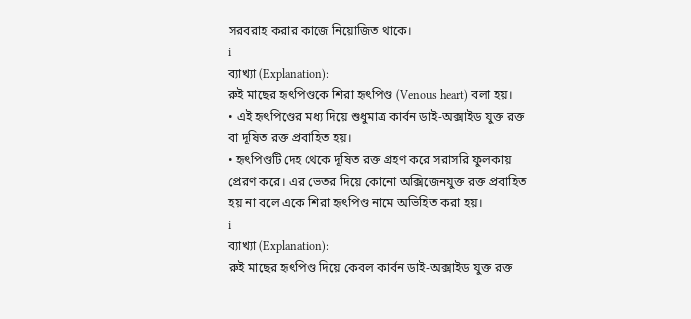সরবরাহ করার কাজে নিয়োজিত থাকে।
i
ব্যাখ্যা (Explanation):
রুই মাছের হৃৎপিণ্ডকে শিরা হৃৎপিণ্ড (Venous heart) বলা হয়।
• এই হৃৎপিণ্ডের মধ্য দিয়ে শুধুমাত্র কার্বন ডাই-অক্সাইড যুক্ত রক্ত বা দূষিত রক্ত প্রবাহিত হয়।
• হৃৎপিণ্ডটি দেহ থেকে দূষিত রক্ত গ্রহণ করে সরাসরি ফুলকায় প্রেরণ করে। এর ভেতর দিয়ে কোনো অক্সিজেনযুক্ত রক্ত প্রবাহিত হয় না বলে একে শিরা হৃৎপিণ্ড নামে অভিহিত করা হয়।
i
ব্যাখ্যা (Explanation):
রুই মাছের হৃৎপিণ্ড দিয়ে কেবল কার্বন ডাই-অক্সাইড যুক্ত রক্ত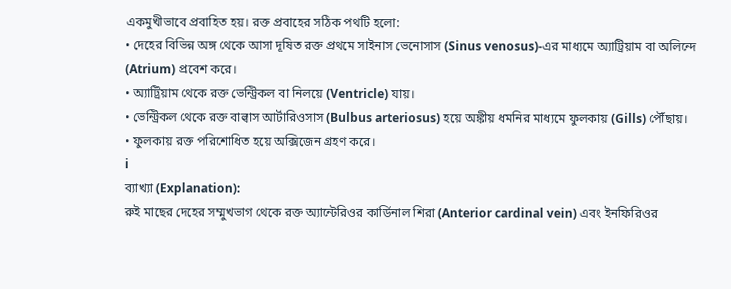একমুখীভাবে প্রবাহিত হয়। রক্ত প্রবাহের সঠিক পথটি হলো:
• দেহের বিভিন্ন অঙ্গ থেকে আসা দূষিত রক্ত প্রথমে সাইনাস ভেনোসাস (Sinus venosus)-এর মাধ্যমে অ্যাট্রিয়াম বা অলিন্দে (Atrium) প্রবেশ করে।
• অ্যাট্রিয়াম থেকে রক্ত ভেন্ট্রিকল বা নিলয়ে (Ventricle) যায়।
• ভেন্ট্রিকল থেকে রক্ত বাল্বাস আর্টারিওসাস (Bulbus arteriosus) হয়ে অঙ্কীয় ধমনির মাধ্যমে ফুলকায় (Gills) পৌঁছায়।
• ফুলকায় রক্ত পরিশোধিত হয়ে অক্সিজেন গ্রহণ করে।
i
ব্যাখ্যা (Explanation):
রুই মাছের দেহের সম্মুখভাগ থেকে রক্ত অ্যান্টেরিওর কার্ডিনাল শিরা (Anterior cardinal vein) এবং ইনফিরিওর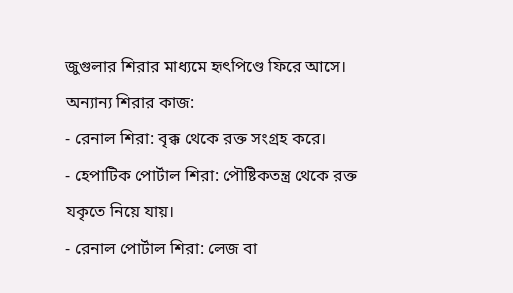জুগুলার শিরার মাধ্যমে হৃৎপিণ্ডে ফিরে আসে।
অন্যান্য শিরার কাজ:
- রেনাল শিরা: বৃক্ক থেকে রক্ত সংগ্রহ করে।
- হেপাটিক পোর্টাল শিরা: পৌষ্টিকতন্ত্র থেকে রক্ত যকৃতে নিয়ে যায়।
- রেনাল পোর্টাল শিরা: লেজ বা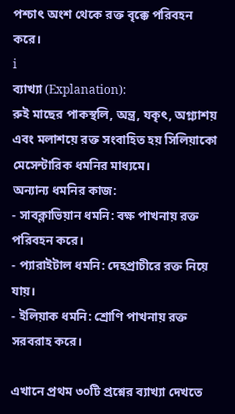পশ্চাৎ অংশ থেকে রক্ত বৃক্কে পরিবহন করে।
i
ব্যাখ্যা (Explanation):
রুই মাছের পাকস্থলি, অন্ত্র, যকৃৎ, অগ্ন্যাশয় এবং মলাশয়ে রক্ত সংবাহিত হয় সিলিয়াকো মেসেন্টারিক ধমনির মাধ্যমে।
অন্যান্য ধমনির কাজ:
- সাবক্লাভিয়ান ধমনি: বক্ষ পাখনায় রক্ত পরিবহন করে।
- প্যারাইটাল ধমনি: দেহপ্রাচীরে রক্ত নিয়ে যায়।
- ইলিয়াক ধমনি: শ্রোণি পাখনায় রক্ত সরবরাহ করে।

এখানে প্রথম ৩০টি প্রশ্নের ব্যাখ্যা দেখতে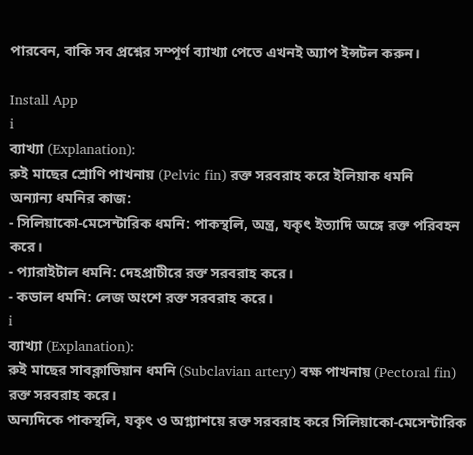পারবেন, বাকি সব প্রশ্নের সম্পূর্ণ ব্যাখ্যা পেতে এখনই অ্যাপ ইন্সটল করুন।

Install App
i
ব্যাখ্যা (Explanation):
রুই মাছের শ্রোণি পাখনায় (Pelvic fin) রক্ত সরবরাহ করে ইলিয়াক ধমনি
অন্যান্য ধমনির কাজ:
- সিলিয়াকো-মেসেন্টারিক ধমনি: পাকস্থলি, অন্ত্র, যকৃৎ ইত্যাদি অঙ্গে রক্ত পরিবহন করে।
- প্যারাইটাল ধমনি: দেহপ্রাচীরে রক্ত সরবরাহ করে।
- কডাল ধমনি: লেজ অংশে রক্ত সরবরাহ করে।
i
ব্যাখ্যা (Explanation):
রুই মাছের সাবক্লাভিয়ান ধমনি (Subclavian artery) বক্ষ পাখনায় (Pectoral fin) রক্ত সরবরাহ করে।
অন্যদিকে পাকস্থলি, যকৃৎ ও অগ্ন্যাশয়ে রক্ত সরবরাহ করে সিলিয়াকো-মেসেন্টারিক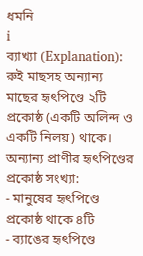ধমনি
i
ব্যাখ্যা (Explanation):
রুই মাছসহ অন্যান্য মাছের হৃৎপিণ্ডে ২টি প্রকোষ্ঠ (একটি অলিন্দ ও একটি নিলয়) থাকে।
অন্যান্য প্রাণীর হৃৎপিণ্ডের প্রকোষ্ঠ সংখ্যা:
- মানুষের হৃৎপিণ্ডে প্রকোষ্ঠ থাকে ৪টি
- ব্যাঙের হৃৎপিণ্ডে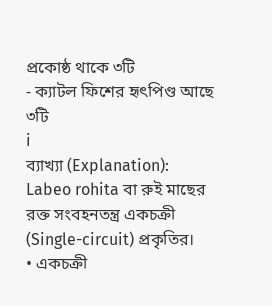প্রকোষ্ঠ থাকে ৩টি
- ক্যাটল ফিশের হৃৎপিণ্ড আছে ৩টি
i
ব্যাখ্যা (Explanation):
Labeo rohita বা রুই মাছের রক্ত সংবহনতন্ত্র একচক্রী (Single-circuit) প্রকৃতির।
• একচক্রী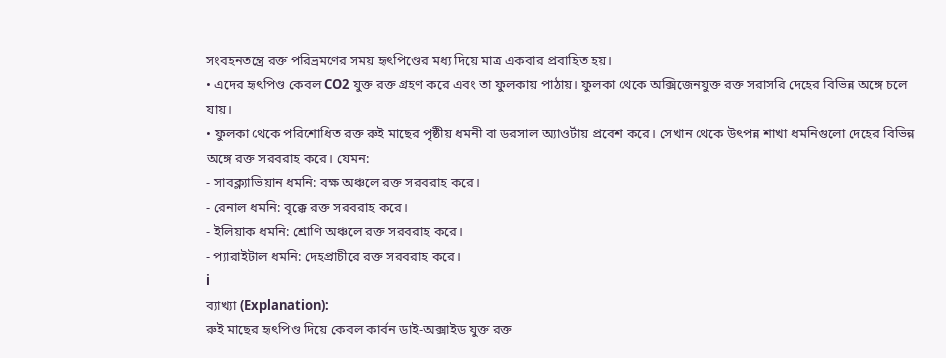সংবহনতন্ত্রে রক্ত পরিভ্রমণের সময় হৃৎপিণ্ডের মধ্য দিয়ে মাত্র একবার প্রবাহিত হয়।
• এদের হৃৎপিণ্ড কেবল CO2 যুক্ত রক্ত গ্রহণ করে এবং তা ফুলকায় পাঠায়। ফুলকা থেকে অক্সিজেনযুক্ত রক্ত সরাসরি দেহের বিভিন্ন অঙ্গে চলে যায়।
• ফুলকা থেকে পরিশোধিত রক্ত রুই মাছের পৃষ্ঠীয় ধমনী বা ডরসাল অ্যাওর্টায় প্রবেশ করে। সেখান থেকে উৎপন্ন শাখা ধমনিগুলো দেহের বিভিন্ন অঙ্গে রক্ত সরবরাহ করে। যেমন:
- সাবক্ল্যাভিয়ান ধমনি: বক্ষ অঞ্চলে রক্ত সরবরাহ করে।
- রেনাল ধমনি: বৃক্কে রক্ত সরবরাহ করে।
- ইলিয়াক ধমনি: শ্রোণি অঞ্চলে রক্ত সরবরাহ করে।
- প্যারাইটাল ধমনি: দেহপ্রাচীরে রক্ত সরবরাহ করে।
i
ব্যাখ্যা (Explanation):
রুই মাছের হৃৎপিণ্ড দিয়ে কেবল কার্বন ডাই-অক্সাইড যুক্ত রক্ত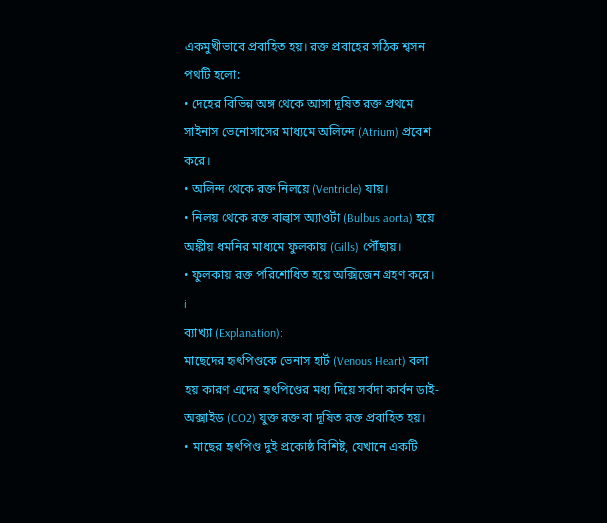একমুখীভাবে প্রবাহিত হয়। রক্ত প্রবাহের সঠিক শ্বসন পথটি হলো:
• দেহের বিভিন্ন অঙ্গ থেকে আসা দূষিত রক্ত প্রথমে সাইনাস ভেনোসাসের মাধ্যমে অলিন্দে (Atrium) প্রবেশ করে।
• অলিন্দ থেকে রক্ত নিলয়ে (Ventricle) যায়।
• নিলয় থেকে রক্ত বাল্বাস অ্যাওর্টা (Bulbus aorta) হয়ে অঙ্কীয় ধমনির মাধ্যমে ফুলকায় (Gills) পৌঁছায়।
• ফুলকায় রক্ত পরিশোধিত হয়ে অক্সিজেন গ্রহণ করে।
i
ব্যাখ্যা (Explanation):
মাছেদের হৃৎপিণ্ডকে ভেনাস হার্ট (Venous Heart) বলা হয় কারণ এদের হৃৎপিণ্ডের মধ্য দিয়ে সর্বদা কার্বন ডাই-অক্সাইড (CO2) যুক্ত রক্ত বা দূষিত রক্ত প্রবাহিত হয়।
• মাছের হৃৎপিণ্ড দুই প্রকোষ্ঠ বিশিষ্ট, যেখানে একটি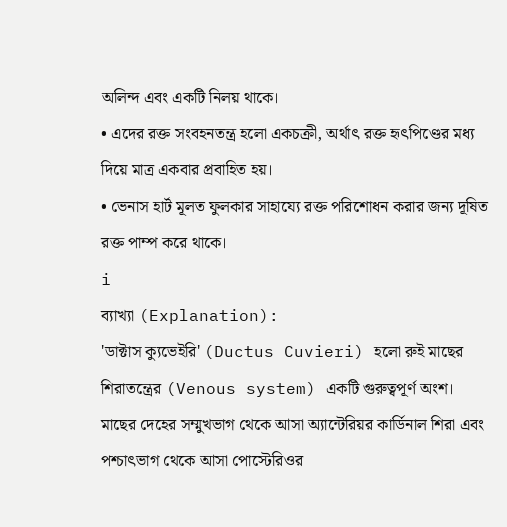অলিন্দ এবং একটি নিলয় থাকে।
• এদের রক্ত সংবহনতন্ত্র হলো একচক্রী, অর্থাৎ রক্ত হৃৎপিণ্ডের মধ্য দিয়ে মাত্র একবার প্রবাহিত হয়।
• ভেনাস হার্ট মূলত ফুলকার সাহায্যে রক্ত পরিশোধন করার জন্য দূষিত রক্ত পাম্প করে থাকে।
i
ব্যাখ্যা (Explanation):
'ডাক্টাস ক্যুভেইরি' (Ductus Cuvieri) হলো রুই মাছের শিরাতন্ত্রের (Venous system) একটি গুরুত্বপূর্ণ অংশ।
মাছের দেহের সম্মুখভাগ থেকে আসা অ্যান্টেরিয়র কার্ডিনাল শিরা এবং পশ্চাৎভাগ থেকে আসা পোস্টেরিওর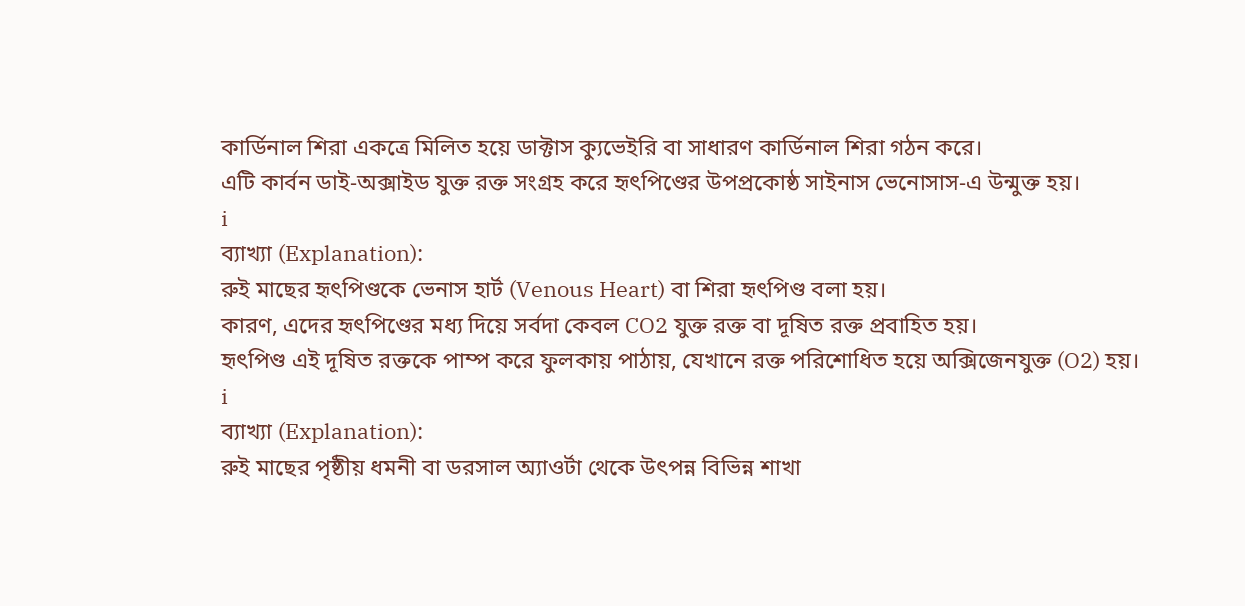কার্ডিনাল শিরা একত্রে মিলিত হয়ে ডাক্টাস ক্যুভেইরি বা সাধারণ কার্ডিনাল শিরা গঠন করে।
এটি কার্বন ডাই-অক্সাইড যুক্ত রক্ত সংগ্রহ করে হৃৎপিণ্ডের উপপ্রকোষ্ঠ সাইনাস ভেনোসাস-এ উন্মুক্ত হয়।
i
ব্যাখ্যা (Explanation):
রুই মাছের হৃৎপিণ্ডকে ভেনাস হার্ট (Venous Heart) বা শিরা হৃৎপিণ্ড বলা হয়।
কারণ, এদের হৃৎপিণ্ডের মধ্য দিয়ে সর্বদা কেবল CO2 যুক্ত রক্ত বা দূষিত রক্ত প্রবাহিত হয়।
হৃৎপিণ্ড এই দূষিত রক্তকে পাম্প করে ফুলকায় পাঠায়, যেখানে রক্ত পরিশোধিত হয়ে অক্সিজেনযুক্ত (O2) হয়।
i
ব্যাখ্যা (Explanation):
রুই মাছের পৃষ্ঠীয় ধমনী বা ডরসাল অ্যাওর্টা থেকে উৎপন্ন বিভিন্ন শাখা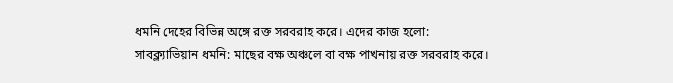ধমনি দেহের বিভিন্ন অঙ্গে রক্ত সরবরাহ করে। এদের কাজ হলো:
সাবক্ল্যাভিয়ান ধমনি: মাছের বক্ষ অঞ্চলে বা বক্ষ পাখনায় রক্ত সরবরাহ করে।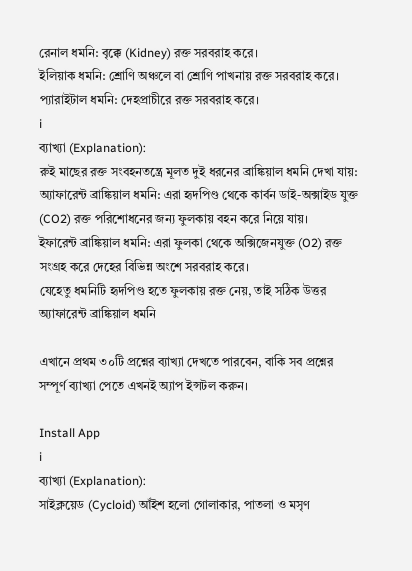রেনাল ধমনি: বৃক্কে (Kidney) রক্ত সরবরাহ করে।
ইলিয়াক ধমনি: শ্রোণি অঞ্চলে বা শ্রোণি পাখনায় রক্ত সরবরাহ করে।
প্যারাইটাল ধমনি: দেহপ্রাচীরে রক্ত সরবরাহ করে।
i
ব্যাখ্যা (Explanation):
রুই মাছের রক্ত সংবহনতন্ত্রে মূলত দুই ধরনের ব্রাঙ্কিয়াল ধমনি দেখা যায়:
অ্যাফারেন্ট ব্রাঙ্কিয়াল ধমনি: এরা হৃদপিণ্ড থেকে কার্বন ডাই-অক্সাইড যুক্ত (CO2) রক্ত পরিশোধনের জন্য ফুলকায় বহন করে নিয়ে যায়।
ইফারেন্ট ব্রাঙ্কিয়াল ধমনি: এরা ফুলকা থেকে অক্সিজেনযুক্ত (O2) রক্ত সংগ্রহ করে দেহের বিভিন্ন অংশে সরবরাহ করে।
যেহেতু ধমনিটি হৃদপিণ্ড হতে ফুলকায় রক্ত নেয়, তাই সঠিক উত্তর অ্যাফারেন্ট ব্রাঙ্কিয়াল ধমনি

এখানে প্রথম ৩০টি প্রশ্নের ব্যাখ্যা দেখতে পারবেন, বাকি সব প্রশ্নের সম্পূর্ণ ব্যাখ্যা পেতে এখনই অ্যাপ ইন্সটল করুন।

Install App
i
ব্যাখ্যা (Explanation):
সাইক্লয়েড (Cycloid) আঁইশ হলো গোলাকার, পাতলা ও মসৃণ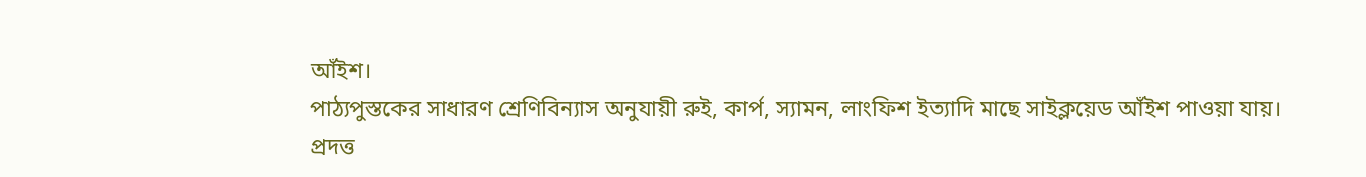আঁইশ।
পাঠ্যপুস্তকের সাধারণ শ্রেণিবিন্যাস অনুযায়ী রুই, কার্প, স্যামন, লাংফিশ ইত্যাদি মাছে সাইক্লয়েড আঁইশ পাওয়া যায়।
প্রদত্ত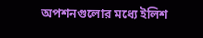অপশনগুলোর মধ্যে ইলিশ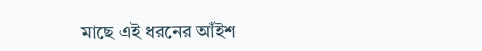মাছে এই ধরনের আঁইশ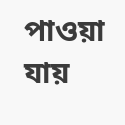পাওয়া যায়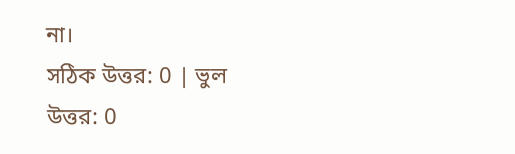না।
সঠিক উত্তর: 0 | ভুল উত্তর: 0